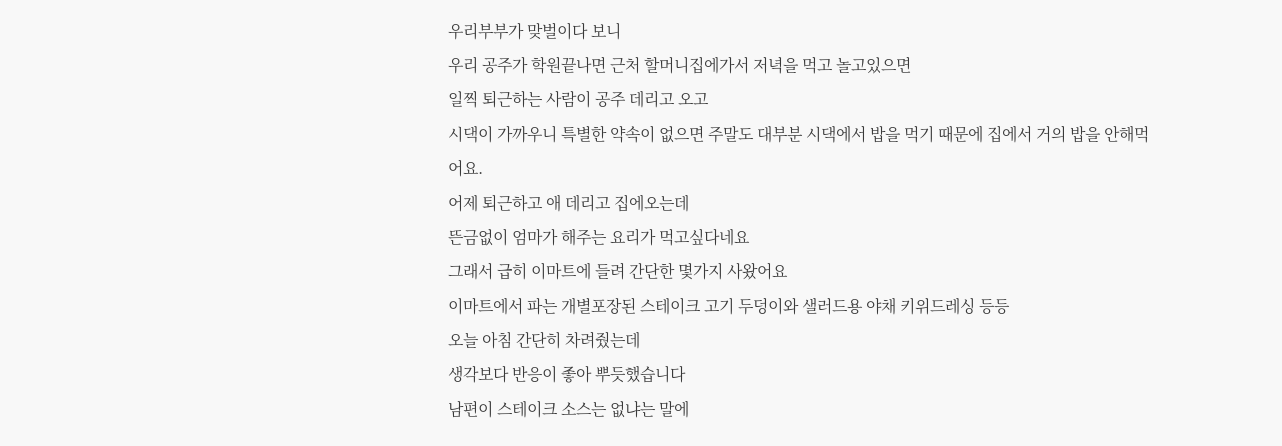우리부부가 맞벌이다 보니
우리 공주가 학원끝나면 근처 할머니집에가서 저녁을 먹고 놀고있으면
일찍 퇴근하는 사람이 공주 데리고 오고
시댁이 가까우니 특별한 약속이 없으면 주말도 대부분 시댁에서 밥을 먹기 때문에 집에서 거의 밥을 안해먹어요.
어제 퇴근하고 애 데리고 집에오는데
뜬금없이 엄마가 해주는 요리가 먹고싶다네요
그래서 급히 이마트에 들려 간단한 몇가지 사왔어요
이마트에서 파는 개별포장된 스테이크 고기 두덩이와 샐러드용 야채 키위드레싱 등등
오늘 아침 간단히 차려줬는데
생각보다 반응이 좋아 뿌듯했습니다
남편이 스테이크 소스는 없냐는 말에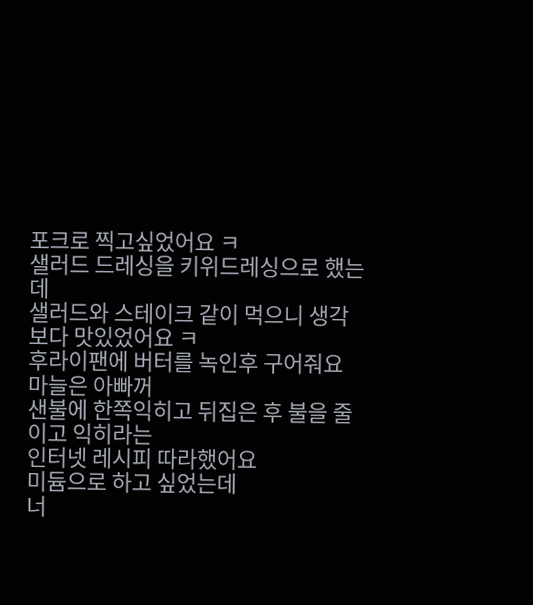포크로 찍고싶었어요 ㅋ
샐러드 드레싱을 키위드레싱으로 했는데
샐러드와 스테이크 같이 먹으니 생각보다 맛있었어요 ㅋ
후라이팬에 버터를 녹인후 구어줘요
마늘은 아빠꺼
샌불에 한쪽익히고 뒤집은 후 불을 줄이고 익히라는
인터넷 레시피 따라했어요
미듐으로 하고 싶었는데
너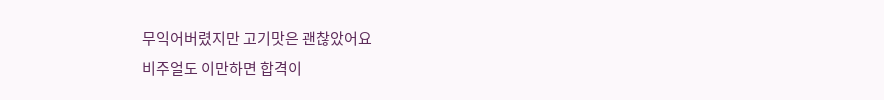무익어버렸지만 고기맛은 괜찮았어요
비주얼도 이만하면 합격이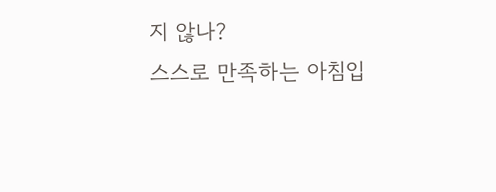지 않나?
스스로 만족하는 아침입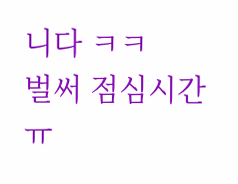니다 ㅋㅋ
벌써 점심시간 ㅠ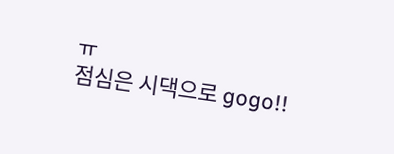ㅠ
점심은 시댁으로 gogo!!